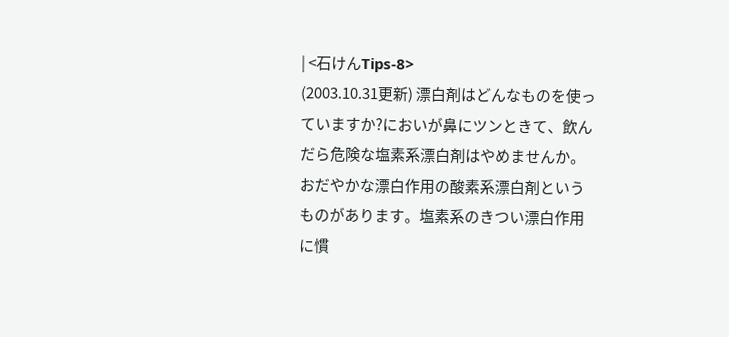| <石けんTips-8>
(2003.10.31更新) 漂白剤はどんなものを使っていますか?においが鼻にツンときて、飲んだら危険な塩素系漂白剤はやめませんか。おだやかな漂白作用の酸素系漂白剤というものがあります。塩素系のきつい漂白作用に慣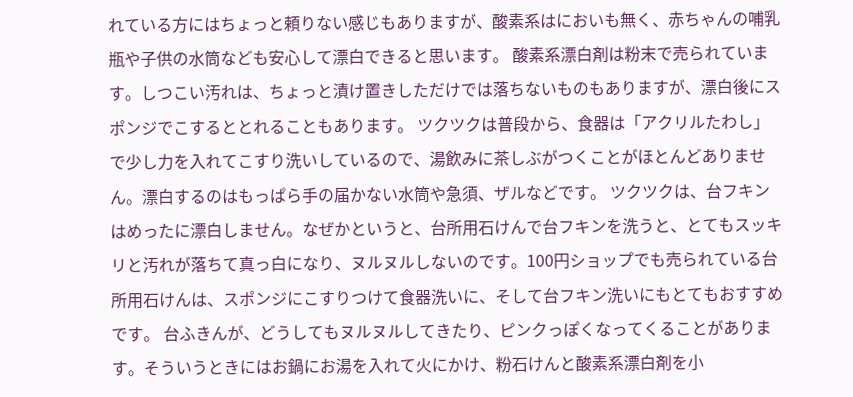れている方にはちょっと頼りない感じもありますが、酸素系はにおいも無く、赤ちゃんの哺乳瓶や子供の水筒なども安心して漂白できると思います。 酸素系漂白剤は粉末で売られています。しつこい汚れは、ちょっと漬け置きしただけでは落ちないものもありますが、漂白後にスポンジでこするととれることもあります。 ツクツクは普段から、食器は「アクリルたわし」で少し力を入れてこすり洗いしているので、湯飲みに茶しぶがつくことがほとんどありません。漂白するのはもっぱら手の届かない水筒や急須、ザルなどです。 ツクツクは、台フキンはめったに漂白しません。なぜかというと、台所用石けんで台フキンを洗うと、とてもスッキリと汚れが落ちて真っ白になり、ヌルヌルしないのです。100円ショップでも売られている台所用石けんは、スポンジにこすりつけて食器洗いに、そして台フキン洗いにもとてもおすすめです。 台ふきんが、どうしてもヌルヌルしてきたり、ピンクっぽくなってくることがあります。そういうときにはお鍋にお湯を入れて火にかけ、粉石けんと酸素系漂白剤を小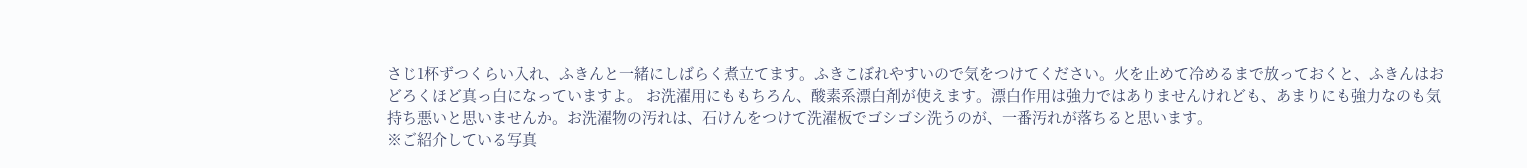さじ1杯ずつくらい入れ、ふきんと一緒にしばらく煮立てます。ふきこぼれやすいので気をつけてください。火を止めて冷めるまで放っておくと、ふきんはおどろくほど真っ白になっていますよ。 お洗濯用にももちろん、酸素系漂白剤が使えます。漂白作用は強力ではありませんけれども、あまりにも強力なのも気持ち悪いと思いませんか。お洗濯物の汚れは、石けんをつけて洗濯板でゴシゴシ洗うのが、一番汚れが落ちると思います。
※ご紹介している写真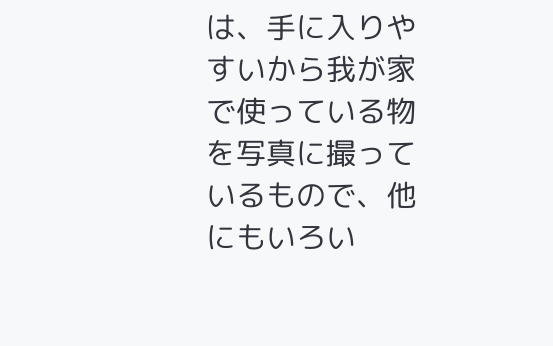は、手に入りやすいから我が家で使っている物を写真に撮っているもので、他にもいろい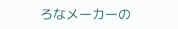ろなメーカーの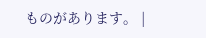ものがあります。 |